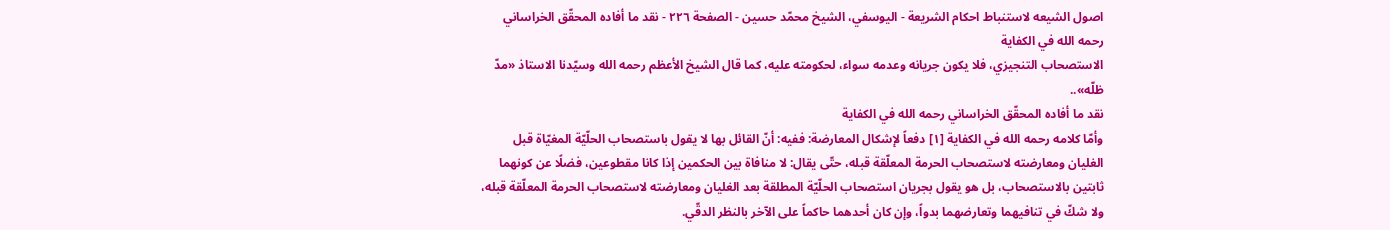اصول الشيعه لاستنباط احكام الشريعة - اليوسفي، الشيخ محمّد حسين - الصفحة ٢٢٦ - نقد ما أفاده المحقّق الخراساني رحمه الله في الكفاية
الاستصحاب التنجيزي، فلا يكون جريانه وعدمه سواء، لحكومته عليه، كما قال الشيخ الأعظم رحمه الله وسيّدنا الاستاذ «مدّ ظلّه»..
نقد ما أفاده المحقّق الخراساني رحمه الله في الكفاية
وأمّا كلامه رحمه الله في الكفاية [١] دفعاً لإشكال المعارضة: ففيه: أنّ القائل بها لا يقول باستصحاب الحلّيّة المغيّاة قبل الغليان ومعارضته لاستصحاب الحرمة المعلّقة قبله، حتّى يقال: لا منافاة بين الحكمين إذا كانا مقطوعين، فضلًا عن كونهما ثابتين بالاستصحاب، بل هو يقول بجريان استصحاب الحلّيّة المطلقة بعد الغليان ومعارضته لاستصحاب الحرمة المعلّقة قبله، ولا شكّ في تنافيهما وتعارضهما بدواً، وإن كان أحدهما حاكماً على الآخر بالنظر الدقّي.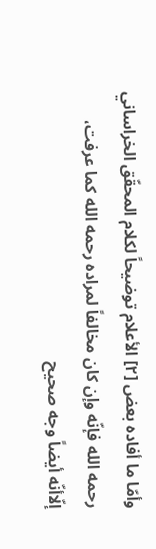وأمّا ما أفاده بعض [٢] الأعلام توضيحاً لكلام المحقّق الخراساني رحمه الله فإنّه وإن كان مخالفاً لمراده رحمه الله كما عرفت، إلّاأنّه أيضاً وجه صحيح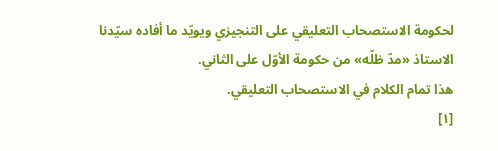لحكومة الاستصحاب التعليقي على التنجيزي ويويّد ما أفاده سيّدنا الاستاذ «مدّ ظلّه» من حكومة الأوّل على الثاني.
هذا تمام الكلام في الاستصحاب التعليقي.
[١]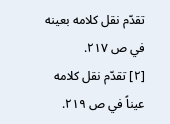تقدّم نقل كلامه بعينه في ص ٢١٧.
[٢] تقدّم نقل كلامه عيناً في ص ٢١٩.